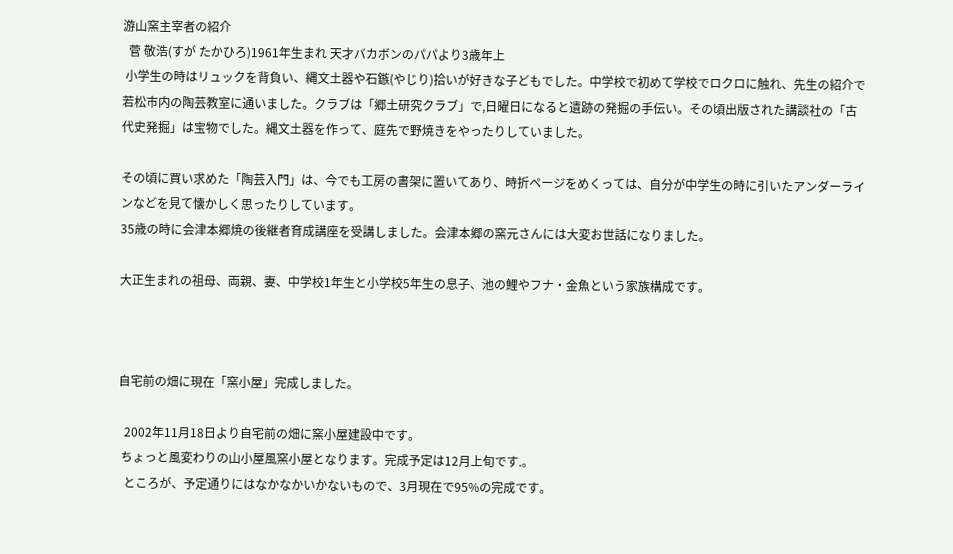游山窯主宰者の紹介
  菅 敬浩(すが たかひろ)1961年生まれ 天才バカボンのパパより3歳年上
 小学生の時はリュックを背負い、縄文土器や石鏃(やじり)拾いが好きな子どもでした。中学校で初めて学校でロクロに触れ、先生の紹介で若松市内の陶芸教室に通いました。クラブは「郷土研究クラブ」で,日曜日になると遺跡の発掘の手伝い。その頃出版された講談社の「古代史発掘」は宝物でした。縄文土器を作って、庭先で野焼きをやったりしていました。

その頃に買い求めた「陶芸入門」は、今でも工房の書架に置いてあり、時折ページをめくっては、自分が中学生の時に引いたアンダーラインなどを見て懐かしく思ったりしています。
35歳の時に会津本郷焼の後継者育成講座を受講しました。会津本郷の窯元さんには大変お世話になりました。

大正生まれの祖母、両親、妻、中学校1年生と小学校5年生の息子、池の鯉やフナ・金魚という家族構成です。



自宅前の畑に現在「窯小屋」完成しました。

  2002年11月18日より自宅前の畑に窯小屋建設中です。
 ちょっと風変わりの山小屋風窯小屋となります。完成予定は12月上旬です.。
  ところが、予定通りにはなかなかいかないもので、3月現在で95%の完成です。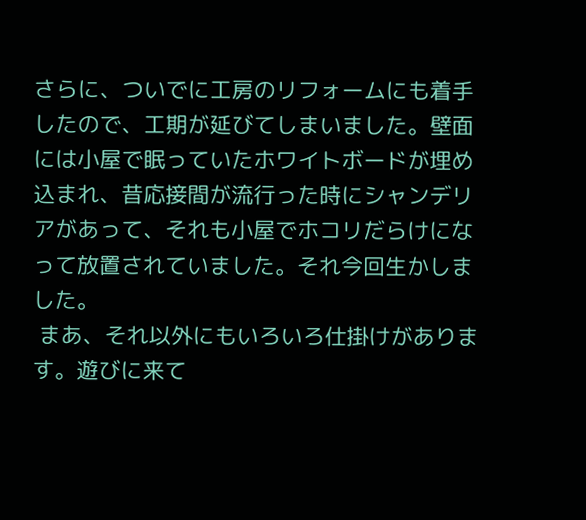さらに、ついでに工房のリフォームにも着手したので、工期が延びてしまいました。壁面には小屋で眠っていたホワイトボードが埋め込まれ、昔応接間が流行った時にシャンデリアがあって、それも小屋でホコリだらけになって放置されていました。それ今回生かしました。
 まあ、それ以外にもいろいろ仕掛けがあります。遊びに来て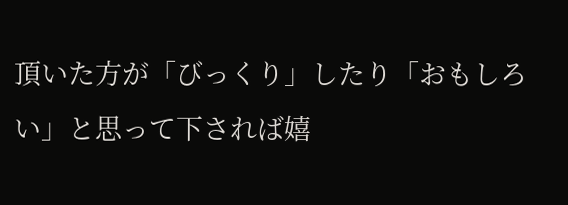頂いた方が「びっくり」したり「おもしろい」と思って下されば嬉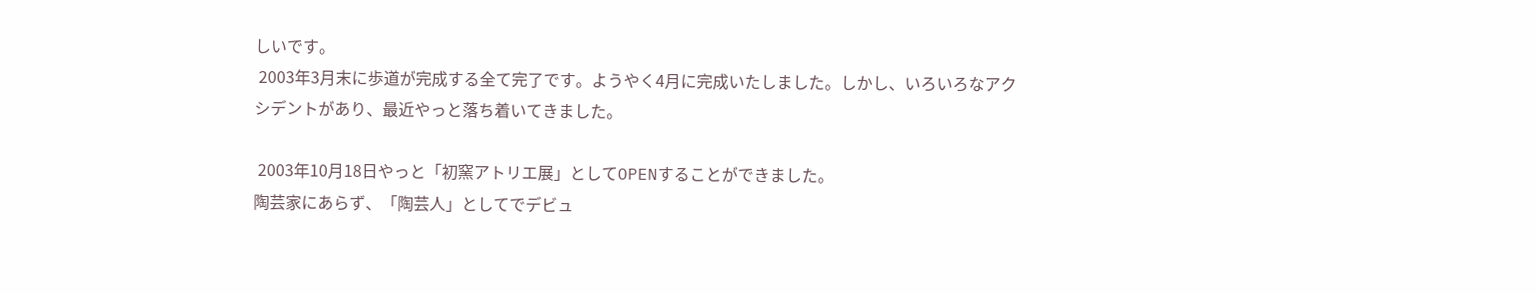しいです。
 2003年3月末に歩道が完成する全て完了です。ようやく4月に完成いたしました。しかし、いろいろなアクシデントがあり、最近やっと落ち着いてきました。

 2003年10月18日やっと「初窯アトリエ展」としてOPENすることができました。
陶芸家にあらず、「陶芸人」としてでデビュ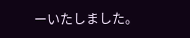ーいたしました。